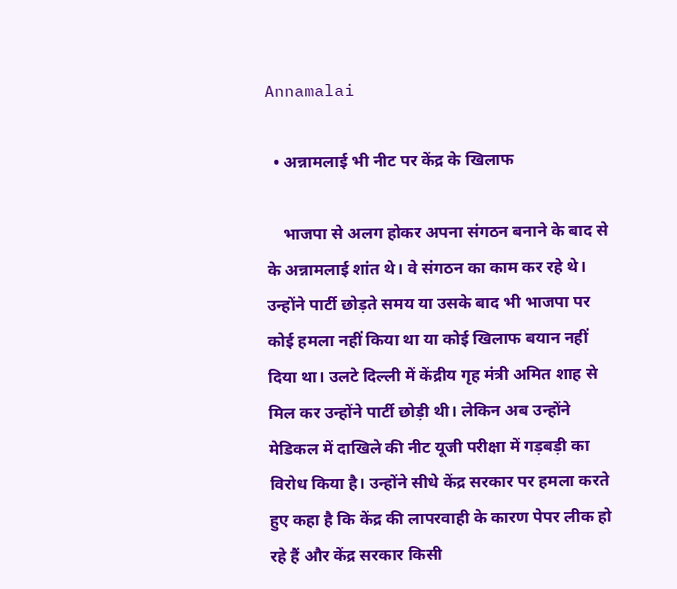Annamalai

  • अन्नामलाई भी नीट पर केंद्र के खिलाफ

    भाजपा से अलग होकर अपना संगठन बनाने के बाद से के अन्नामलाई शांत थे। वे संगठन का काम कर रहे थे। उन्होंने पार्टी छोड़ते समय या उसके बाद भी भाजपा पर कोई हमला नहीं किया था या कोई खिलाफ बयान नहीं दिया था। उलटे दिल्ली में केंद्रीय गृह मंत्री अमित शाह से मिल कर उन्होंने पार्टी छोड़ी थी। लेकिन अब उन्होंने मेडिकल में दाखिले की नीट यूजी परीक्षा में गड़बड़ी का विरोध किया है। उन्होंने सीधे केंद्र सरकार पर हमला करते हुए कहा है कि केंद्र की लापरवाही के कारण पेपर लीक हो रहे हैं और केंद्र सरकार किसी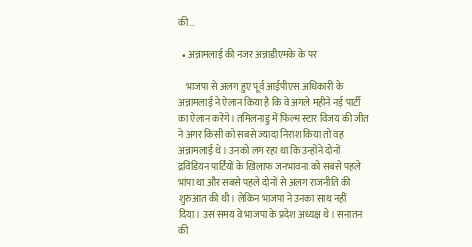की...

  • अन्नामलाई की नजर अन्नाडीएमके के पर

    भाजपा से अलग हुए पूर्व आईपीएस अधिकारी के अन्नामलाई ने ऐलान किया है कि वे अगले महीने नई पार्टी का ऐलान करेंगे। तमिलनाडु में फिल्म स्टार विजय की जीत ने अगर किसी को सबसे ज्यादा निराश किया तो वह अन्नामलाई थे। उनको लग रहा था कि उन्होंने दोनों द्रविडियन पार्टियों के खिलाफ जनभावना को सबसे पहले भांपा था और सबसे पहले दोनों से अलग राजनीति की शुरुआत की थी। लेकिन भाजपा ने उनका साथ नहीं दिया। उस समय वे भाजपा के प्रदेश अध्यक्ष थे। सनातन की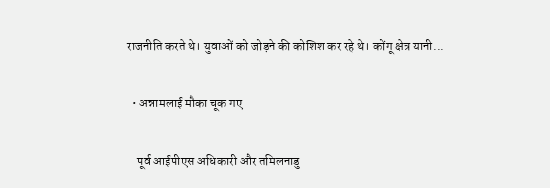राजनीति करते थे। युवाओं को जोड़ने की कोशिश कर रहे थे। कोंगू क्षेत्र यानी...

  • अन्नामलाई मौका चूक गए

    पूर्व आईपीएस अधिकारी और तमिलनाडु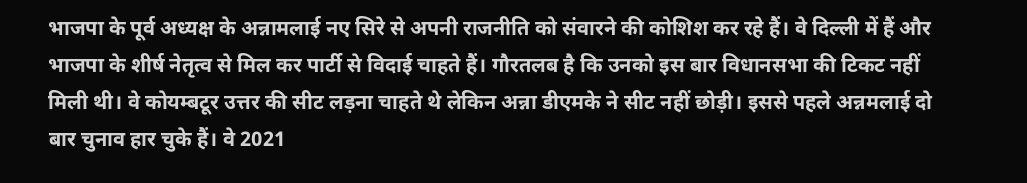भाजपा के पूर्व अध्यक्ष के अन्नामलाई नए सिरे से अपनी राजनीति को संवारने की कोशिश कर रहे हैं। वे दिल्ली में हैं और भाजपा के शीर्ष नेतृत्व से मिल कर पार्टी से विदाई चाहते हैं। गौरतलब है कि उनको इस बार विधानसभा की टिकट नहीं मिली थी। वे कोयम्बटूर उत्तर की सीट लड़ना चाहते थे लेकिन अन्ना डीएमके ने सीट नहीं छोड़ी। इससे पहले अन्नमलाई दो बार चुनाव हार चुके हैं। वे 2021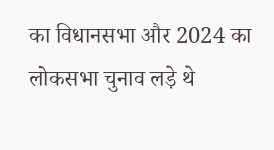का विधानसभा और 2024 का लोकसभा चुनाव लड़े थे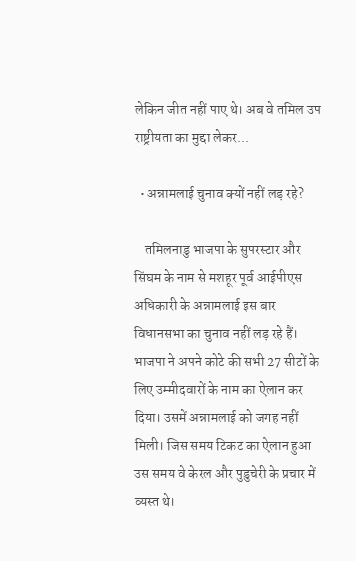लेकिन जीत नहीं पाए थे। अब वे तमिल उप राष्ट्रीयता का मुद्दा लेकर...

  • अन्नामलाई चुनाव क्यों नहीं लड़ रहे?

    तमिलनाडु भाजपा के सुपरस्टार और सिंघम के नाम से मशहूर पूर्व आईपीएस अधिकारी के अन्नामलाई इस बार विधानसभा का चुनाव नहीं लड़ रहे हैं। भाजपा ने अपने कोटे की सभी 27 सीटों के लिए उम्मीदवारों के नाम का ऐलान कर दिया। उसमें अन्नामलाई को जगह नहीं मिली। जिस समय टिकट का ऐलान हुआ उस समय वे केरल और पुडुचेरी के प्रचार में व्यस्त थे।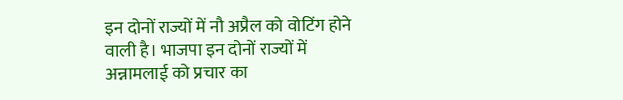इन दोनों राज्यों में नौ अप्रैल को वोटिंग होने वाली है। भाजपा इन दोनों राज्यों में अन्नामलाई को प्रचार का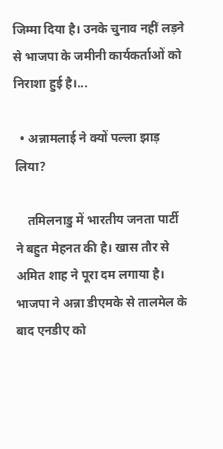जिम्मा दिया है। उनके चुनाव नहीं लड़ने से भाजपा के जमीनी कार्यकर्ताओं को निराशा हुई है।...

  • अन्नामलाई ने क्यों पल्ला झाड़ लिया?

    तमिलनाडु में भारतीय जनता पार्टी ने बहुत मेहनत की है। खास तौर से अमित शाह ने पूरा दम लगाया है। भाजपा ने अन्ना डीएमके से तालमेल के बाद एनडीए को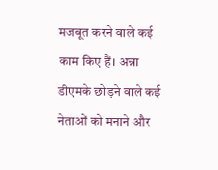मजबूत करने वाले कई काम किए हैं। अन्ना डीएमके छोड़ने वाले कई नेताओं को मनाने और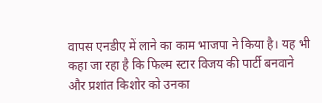वापस एनडीए में लाने का काम भाजपा ने किया है। यह भी कहा जा रहा है कि फिल्म स्टार विजय की पार्टी बनवाने और प्रशांत किशोर को उनका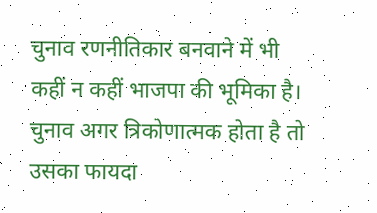चुनाव रणनीतिकार बनवाने में भी कहीं न कहीं भाजपा की भूमिका है। चुनाव अगर त्रिकोणात्मक होता है तो उसका फायदा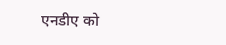एनडीए को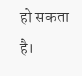हो सकता है।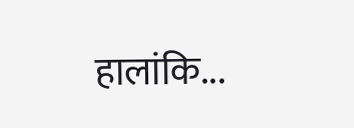हालांकि...